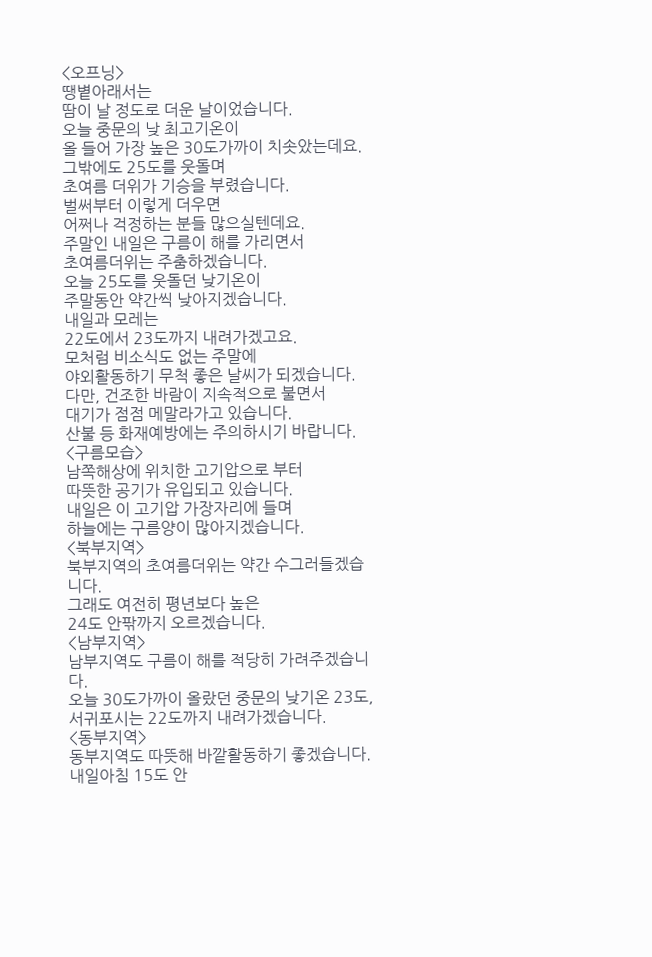<오프닝>
땡볕아래서는
땀이 날 정도로 더운 날이었습니다.
오늘 중문의 낮 최고기온이
올 들어 가장 높은 30도가까이 치솟았는데요.
그밖에도 25도를 웃돌며
초여름 더위가 기승을 부렸습니다.
벌써부터 이렇게 더우면
어쩌나 걱정하는 분들 많으실텐데요.
주말인 내일은 구름이 해를 가리면서
초여름더위는 주춤하겠습니다.
오늘 25도를 웃돌던 낮기온이
주말동안 약간씩 낮아지겠습니다.
내일과 모레는
22도에서 23도까지 내려가겠고요.
모처럼 비소식도 없는 주말에
야외활동하기 무척 좋은 날씨가 되겠습니다.
다만, 건조한 바람이 지속적으로 불면서
대기가 점점 메말라가고 있습니다.
산불 등 화재예방에는 주의하시기 바랍니다.
<구름모습>
남쪽해상에 위치한 고기압으로 부터
따뜻한 공기가 유입되고 있습니다.
내일은 이 고기압 가장자리에 들며
하늘에는 구름양이 많아지겠습니다.
<북부지역>
북부지역의 초여름더위는 약간 수그러들겠습니다.
그래도 여전히 평년보다 높은
24도 안팎까지 오르겠습니다.
<남부지역>
남부지역도 구름이 해를 적당히 가려주겠습니다.
오늘 30도가까이 올랐던 중문의 낮기온 23도,
서귀포시는 22도까지 내려가겠습니다.
<동부지역>
동부지역도 따뜻해 바깥활동하기 좋겠습니다.
내일아침 15도 안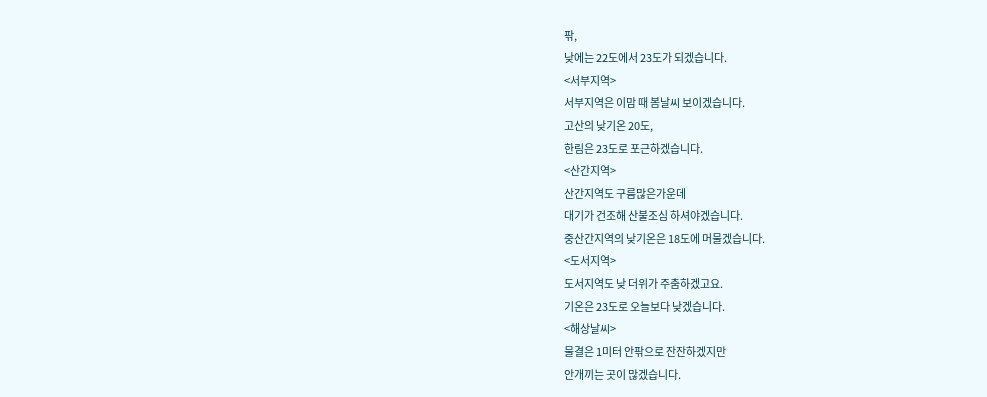팎,
낮에는 22도에서 23도가 되겠습니다.
<서부지역>
서부지역은 이맘 때 봄날씨 보이겠습니다.
고산의 낮기온 20도,
한림은 23도로 포근하겠습니다.
<산간지역>
산간지역도 구름많은가운데
대기가 건조해 산불조심 하셔야겠습니다.
중산간지역의 낮기온은 18도에 머물겠습니다.
<도서지역>
도서지역도 낮 더위가 주춤하겠고요.
기온은 23도로 오늘보다 낮겠습니다.
<해상날씨>
물결은 1미터 안팎으로 잔잔하겠지만
안개끼는 곳이 많겠습니다.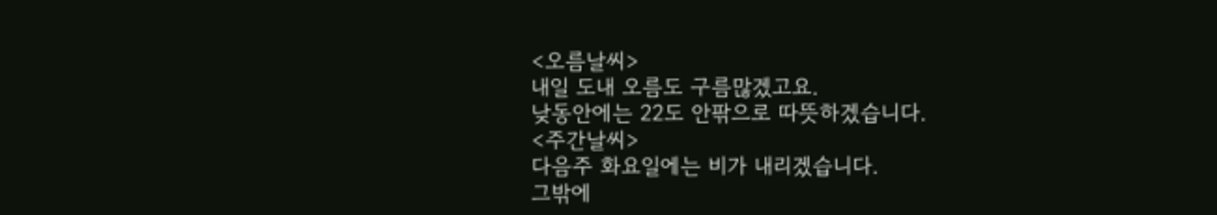<오름날씨>
내일 도내 오름도 구름많겠고요.
낮동안에는 22도 안팎으로 따뜻하겠습니다.
<주간날씨>
다음주 화요일에는 비가 내리겠습니다.
그밖에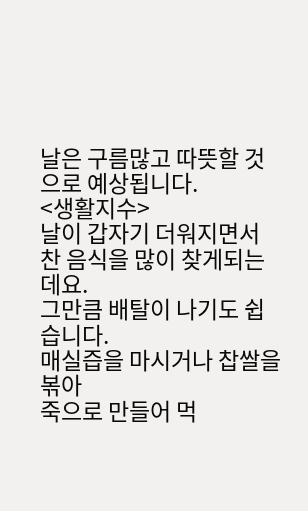날은 구름많고 따뜻할 것으로 예상됩니다.
<생활지수>
날이 갑자기 더워지면서 찬 음식을 많이 찾게되는데요.
그만큼 배탈이 나기도 쉽습니다.
매실즙을 마시거나 찹쌀을 볶아
죽으로 만들어 먹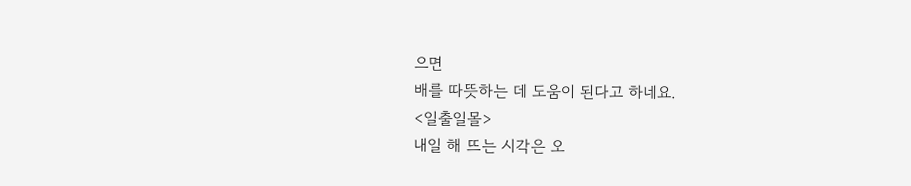으면
배를 따뜻하는 데 도움이 된다고 하네요.
<일출일몰>
내일 해 뜨는 시각은 오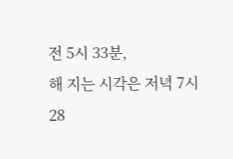전 5시 33분,
해 지는 시각은 저녁 7시 28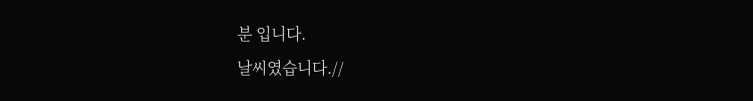분 입니다.
날씨였습니다.//